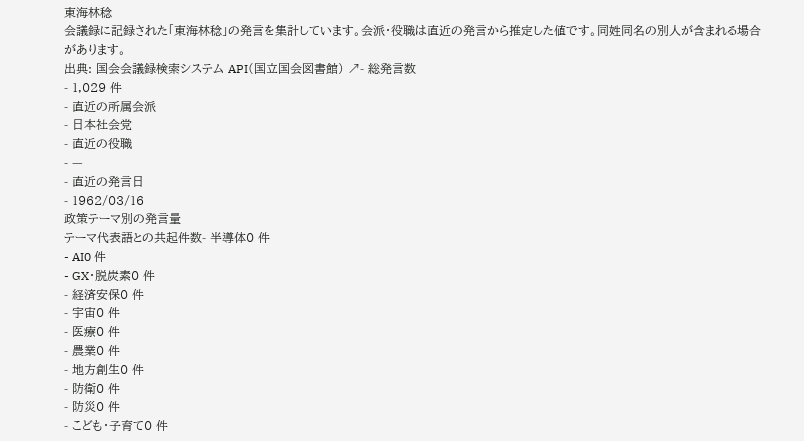東海林稔
会議録に記録された「東海林稔」の発言を集計しています。会派・役職は直近の発言から推定した値です。同姓同名の別人が含まれる場合があります。
出典: 国会会議録検索システム API(国立国会図書館) ↗- 総発言数
- 1,029 件
- 直近の所属会派
- 日本社会党
- 直近の役職
- —
- 直近の発言日
- 1962/03/16
政策テーマ別の発言量
テーマ代表語との共起件数- 半導体0 件
- AI0 件
- GX・脱炭素0 件
- 経済安保0 件
- 宇宙0 件
- 医療0 件
- 農業0 件
- 地方創生0 件
- 防衛0 件
- 防災0 件
- こども・子育て0 件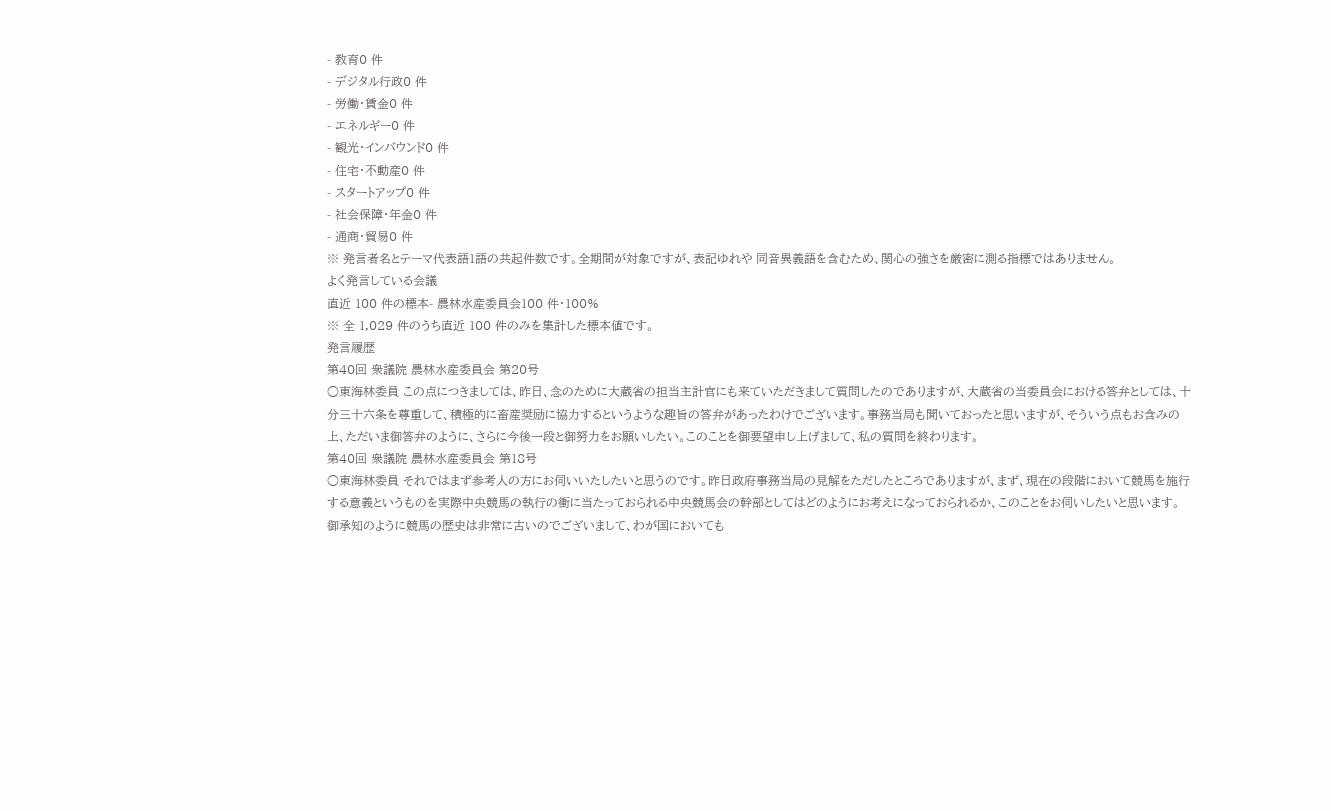- 教育0 件
- デジタル行政0 件
- 労働・賃金0 件
- エネルギー0 件
- 観光・インバウンド0 件
- 住宅・不動産0 件
- スタートアップ0 件
- 社会保障・年金0 件
- 通商・貿易0 件
※ 発言者名とテーマ代表語1語の共起件数です。全期間が対象ですが、表記ゆれや 同音異義語を含むため、関心の強さを厳密に測る指標ではありません。
よく発言している会議
直近 100 件の標本- 農林水産委員会100 件・100%
※ 全 1,029 件のうち直近 100 件のみを集計した標本値です。
発言履歴
第40回 衆議院 農林水産委員会 第20号
○東海林委員 この点につきましては、昨日、念のために大蔵省の担当主計官にも来ていただきまして質問したのでありますが、大蔵省の当委員会における答弁としては、十分三十六条を尊重して、積極的に畜産奨励に協力するというような趣旨の答弁があったわけでございます。事務当局も聞いておったと思いますが、そういう点もお含みの上、ただいま御答弁のように、さらに今後一段と御努力をお願いしたい。このことを御要望申し上げまして、私の質問を終わります。
第40回 衆議院 農林水産委員会 第18号
○東海林委員 それではまず参考人の方にお伺いいたしたいと思うのです。昨日政府事務当局の見解をただしたところでありますが、まず、現在の段階において競馬を施行する意義というものを実際中央競馬の執行の衝に当たっておられる中央競馬会の幹部としてはどのようにお考えになっておられるか、このことをお伺いしたいと思います。 御承知のように競馬の歴史は非常に古いのでございまして、わが国においても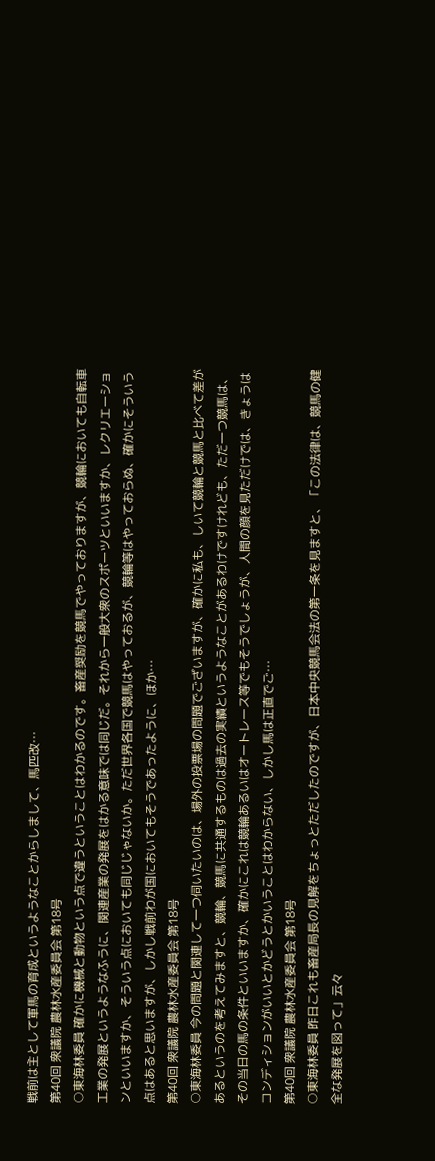戦前は主として軍馬の育成というようなことからしまして、馬匹改…
第40回 衆議院 農林水産委員会 第18号
○東海林委員 確かに機械と動物という点で違うということはわかるのです。畜産奨励を競馬でやっておりますが、競輪においても自転車工業の発展というようなふうに、関連産業の発展をはかる意味では同じだ。それから一般大衆のスポーツといいますか、レクリエーションといいますか、そういう点においても同じじゃないか。ただ世界各国で競馬はやっておるが、競輪等はやっておらぬ、確かにそういう点はあると思いますが、しかし戦前わが国においてもそうであったように、ほか…
第40回 衆議院 農林水産委員会 第18号
○東海林委員 今の問題と関連して一つ伺いたいのは、場外の投票場の問題でございますが、確かに私も、しいて競輪と競馬と比べて差があるというのを考えてみますと、競輪、競馬に共通するものは過去の実績というようなことがあるわけですけれども、ただ一つ競馬は、その当日の馬の条件といいますか、確かにこれは競輪あるいはオートレース等でもそうでしょうが、人間の顔を見ただけでは、きょうはコンディションがいいとかどうとかいうことはわからない、しかし馬は正直でご…
第40回 衆議院 農林水産委員会 第18号
○東海林委員 昨日これも畜産局長の見解をちょっとただしたのですが、日本中央競馬会法の第一条を見ますと、「この法律は、競馬の健全な発展を図って」云々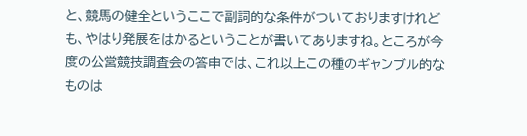と、競馬の健全というここで副詞的な条件がついておりますけれども、やはり発展をはかるということが書いてありますね。ところが今度の公営競技調査会の答申では、これ以上この種のギャンブル的なものは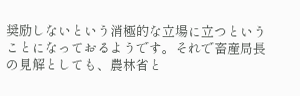奨励しないという消極的な立場に立つということになっておるようです。それで畜産局長の見解としても、農林省と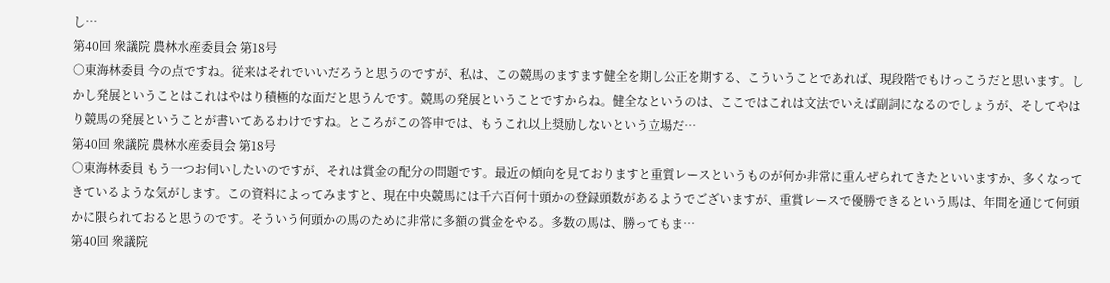し…
第40回 衆議院 農林水産委員会 第18号
○東海林委員 今の点ですね。従来はそれでいいだろうと思うのですが、私は、この競馬のますます健全を期し公正を期する、こういうことであれば、現段階でもけっこうだと思います。しかし発展ということはこれはやはり積極的な面だと思うんです。競馬の発展ということですからね。健全なというのは、ここではこれは文法でいえば副詞になるのでしょうが、そしてやはり競馬の発展ということが書いてあるわけですね。ところがこの答申では、もうこれ以上奨励しないという立場だ…
第40回 衆議院 農林水産委員会 第18号
○東海林委員 もう一つお伺いしたいのですが、それは賞金の配分の問題です。最近の傾向を見ておりますと重質レースというものが何か非常に重んぜられてきたといいますか、多くなってきているような気がします。この資料によってみますと、現在中央競馬には千六百何十頭かの登録頭数があるようでございますが、重賞レースで優勝できるという馬は、年間を通じて何頭かに限られておると思うのです。そういう何頭かの馬のために非常に多額の賞金をやる。多数の馬は、勝ってもま…
第40回 衆議院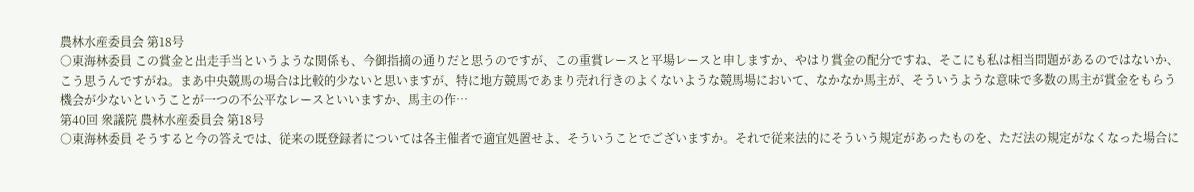農林水産委員会 第18号
○東海林委員 この賞金と出走手当というような関係も、今御指摘の通りだと思うのですが、この重賞レースと平場レースと申しますか、やはり賞金の配分ですね、そこにも私は相当問題があるのではないか、こう思うんですがね。まあ中央競馬の場合は比較的少ないと思いますが、特に地方競馬であまり売れ行きのよくないような競馬場において、なかなか馬主が、そういうような意味で多数の馬主が賞金をもらう機会が少ないということが一つの不公平なレースといいますか、馬主の作…
第40回 衆議院 農林水産委員会 第18号
○東海林委員 そうすると今の答えでは、従来の既登録者については各主催者で適宜処置せよ、そういうことでございますか。それで従来法的にそういう規定があったものを、ただ法の規定がなくなった場合に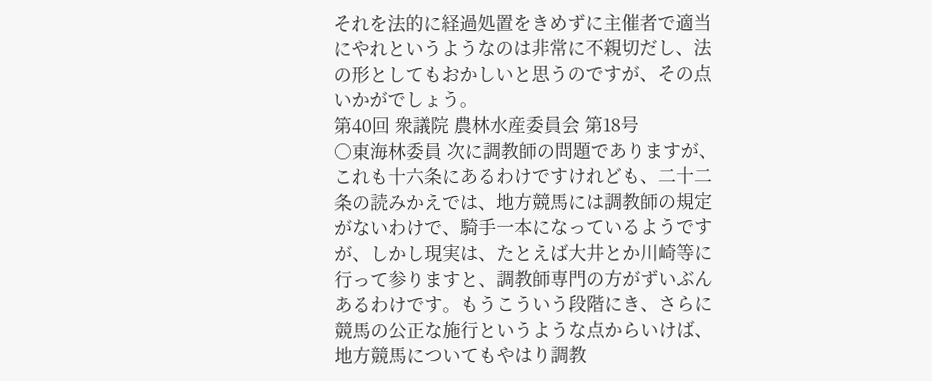それを法的に経過処置をきめずに主催者で適当にやれというようなのは非常に不親切だし、法の形としてもおかしいと思うのですが、その点いかがでしょう。
第40回 衆議院 農林水産委員会 第18号
○東海林委員 次に調教師の問題でありますが、これも十六条にあるわけですけれども、二十二条の読みかえでは、地方競馬には調教師の規定がないわけで、騎手一本になっているようですが、しかし現実は、たとえば大井とか川崎等に行って参りますと、調教師専門の方がずいぶんあるわけです。もうこういう段階にき、さらに競馬の公正な施行というような点からいけば、地方競馬についてもやはり調教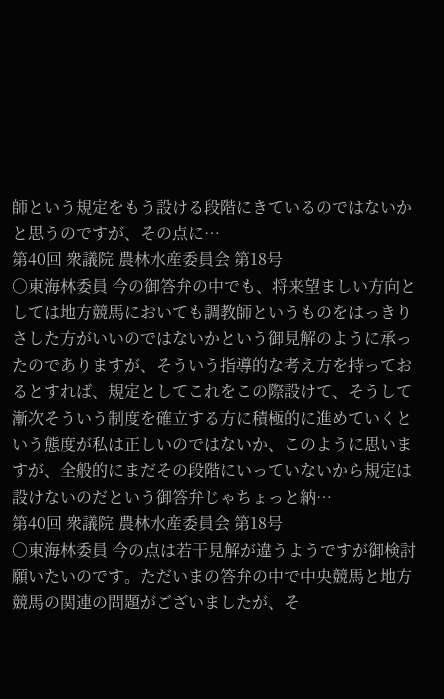師という規定をもう設ける段階にきているのではないかと思うのですが、その点に…
第40回 衆議院 農林水産委員会 第18号
○東海林委員 今の御答弁の中でも、将来望ましい方向としては地方競馬においても調教師というものをはっきりさした方がいいのではないかという御見解のように承ったのでありますが、そういう指導的な考え方を持っておるとすれば、規定としてこれをこの際設けて、そうして漸次そういう制度を確立する方に積極的に進めていくという態度が私は正しいのではないか、このように思いますが、全般的にまだその段階にいっていないから規定は設けないのだという御答弁じゃちょっと納…
第40回 衆議院 農林水産委員会 第18号
○東海林委員 今の点は若干見解が違うようですが御検討願いたいのです。ただいまの答弁の中で中央競馬と地方競馬の関連の問題がございましたが、そ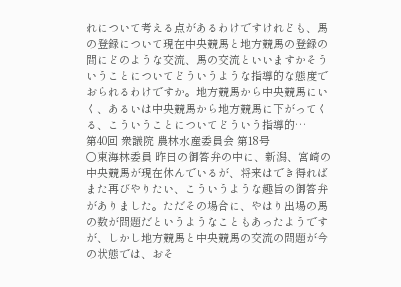れについて考える点があるわけですけれども、馬の登録について現在中央競馬と地方競馬の登録の間にどのような交流、馬の交流といいますかそういうことについてどういうような指導的な態度でおられるわけですか。地方競馬から中央競馬にいく、あるいは中央競馬から地方競馬に下がってくる、こういうことについてどういう指導的…
第40回 衆議院 農林水産委員会 第18号
○東海林委員 昨日の御答弁の中に、新潟、宮崎の中央競馬が現在休んでいるが、将来はでき得ればまた再びやりたい、こういうような趣旨の御答弁がありました。ただその場合に、やはり出場の馬の数が問題だというようなこともあったようですが、しかし地方競馬と中央競馬の交流の問題が今の状態では、おそ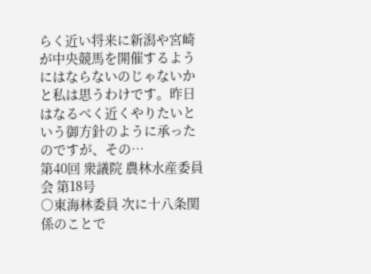らく近い将来に新潟や宮崎が中央競馬を開催するようにはならないのじゃないかと私は思うわけです。昨日はなるべく近くやりたいという御方針のように承ったのですが、その…
第40回 衆議院 農林水産委員会 第18号
○東海林委員 次に十八条関係のことで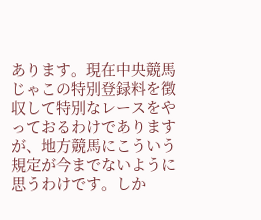あります。現在中央競馬じゃこの特別登録料を徴収して特別なレースをやっておるわけでありますが、地方競馬にこういう規定が今までないように思うわけです。しか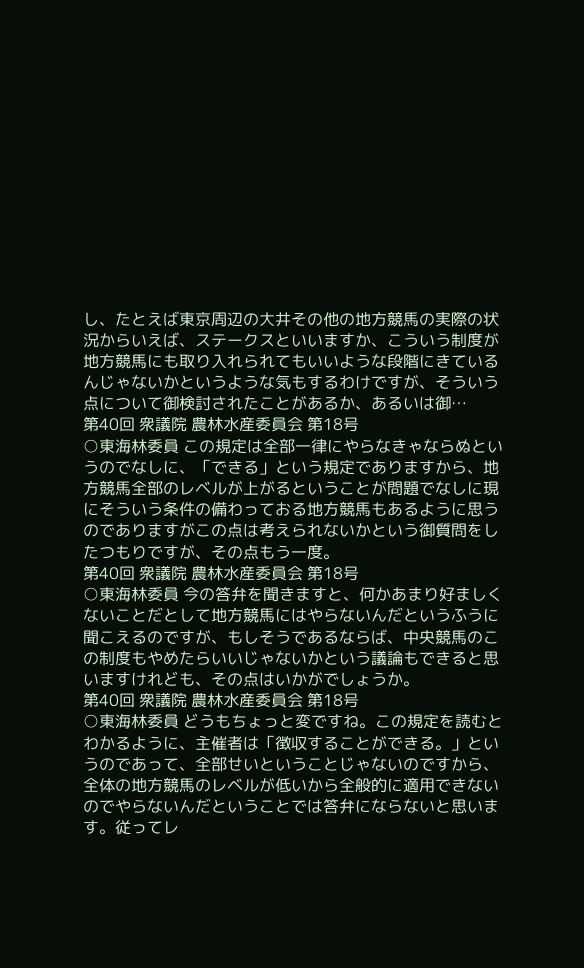し、たとえば東京周辺の大井その他の地方競馬の実際の状況からいえば、ステークスといいますか、こういう制度が地方競馬にも取り入れられてもいいような段階にきているんじゃないかというような気もするわけですが、そういう点について御検討されたことがあるか、あるいは御…
第40回 衆議院 農林水産委員会 第18号
○東海林委員 この規定は全部一律にやらなきゃならぬというのでなしに、「できる」という規定でありますから、地方競馬全部のレベルが上がるということが問題でなしに現にそういう条件の備わっておる地方競馬もあるように思うのでありますがこの点は考えられないかという御質問をしたつもりですが、その点もう一度。
第40回 衆議院 農林水産委員会 第18号
○東海林委員 今の答弁を聞きますと、何かあまり好ましくないことだとして地方競馬にはやらないんだというふうに聞こえるのですが、もしそうであるならば、中央競馬のこの制度もやめたらいいじゃないかという議論もできると思いますけれども、その点はいかがでしょうか。
第40回 衆議院 農林水産委員会 第18号
○東海林委員 どうもちょっと変ですね。この規定を読むとわかるように、主催者は「徴収することができる。」というのであって、全部せいということじゃないのですから、全体の地方競馬のレベルが低いから全般的に適用できないのでやらないんだということでは答弁にならないと思います。従ってレ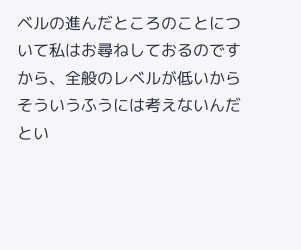ベルの進んだところのことについて私はお尋ねしておるのですから、全般のレベルが低いからそういうふうには考えないんだとい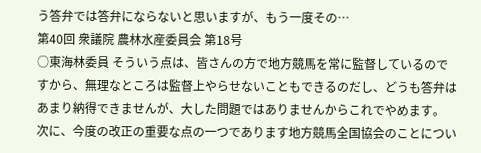う答弁では答弁にならないと思いますが、もう一度その…
第40回 衆議院 農林水産委員会 第18号
○東海林委員 そういう点は、皆さんの方で地方競馬を常に監督しているのですから、無理なところは監督上やらせないこともできるのだし、どうも答弁はあまり納得できませんが、大した問題ではありませんからこれでやめます。 次に、今度の改正の重要な点の一つであります地方競馬全国協会のことについ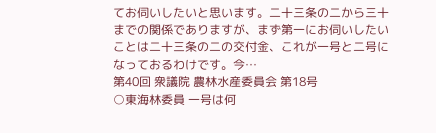てお伺いしたいと思います。二十三条の二から三十までの関係でありますが、まず第一にお伺いしたいことは二十三条の二の交付金、これが一号と二号になっておるわけです。今…
第40回 衆議院 農林水産委員会 第18号
○東海林委員 一号は何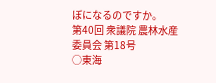ぼになるのですか。
第40回 衆議院 農林水産委員会 第18号
○東海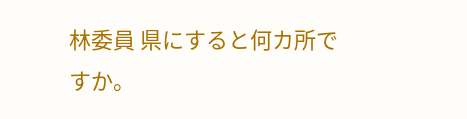林委員 県にすると何カ所ですか。